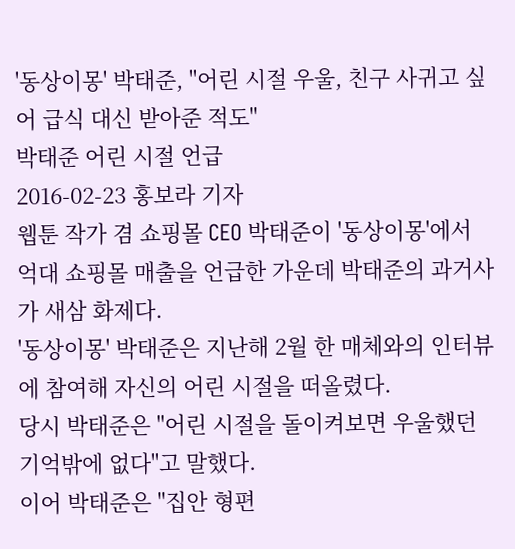'동상이몽' 박태준, "어린 시절 우울, 친구 사귀고 싶어 급식 대신 받아준 적도"
박태준 어린 시절 언급
2016-02-23 홍보라 기자
웹툰 작가 겸 쇼핑몰 CEO 박태준이 '동상이몽'에서 억대 쇼핑몰 매출을 언급한 가운데 박태준의 과거사가 새삼 화제다.
'동상이몽' 박태준은 지난해 2월 한 매체와의 인터뷰에 참여해 자신의 어린 시절을 떠올렸다.
당시 박태준은 "어린 시절을 돌이켜보면 우울했던 기억밖에 없다"고 말했다.
이어 박태준은 "집안 형편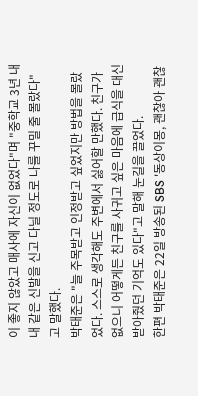이 좋지 않았고 매사에 자신이 없었다"며 "중학교 3년 내내 같은 신발을 신고 다닐 정도로 나를 꾸밀 줄 몰랐다"고 말했다.
박태준은 "늘 주목받고 인정받고 싶었지만 방법을 몰랐었다. 스스로 생각해도 주변에서 싫어할 만했다. 친구가 없으니 어떻게든 친구를 사귀고 싶은 마음에 급식을 대신 받아줬던 기억도 있다"고 말해 눈길을 끌었다.
한편 박태준은 22일 방송된 SBS '동상이몽, 괜찮아 괜찮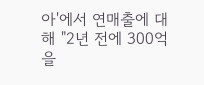아'에서 연매출에 대해 "2년 전에 300억을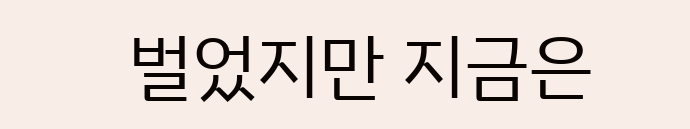벌었지만 지금은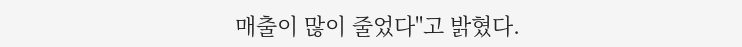매출이 많이 줄었다"고 밝혔다.